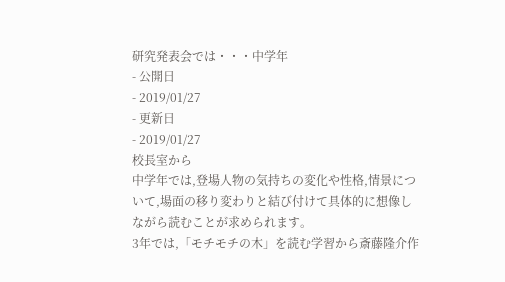研究発表会では・・・中学年
- 公開日
- 2019/01/27
- 更新日
- 2019/01/27
校長室から
中学年では,登場人物の気持ちの変化や性格,情景について,場面の移り変わりと結び付けて具体的に想像しながら読むことが求められます。
3年では,「モチモチの木」を読む学習から斎藤隆介作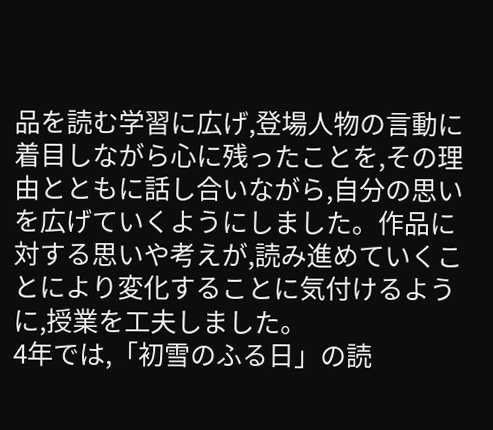品を読む学習に広げ,登場人物の言動に着目しながら心に残ったことを,その理由とともに話し合いながら,自分の思いを広げていくようにしました。作品に対する思いや考えが,読み進めていくことにより変化することに気付けるように,授業を工夫しました。
4年では,「初雪のふる日」の読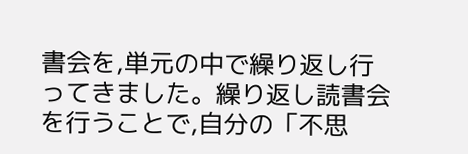書会を,単元の中で繰り返し行ってきました。繰り返し読書会を行うことで,自分の「不思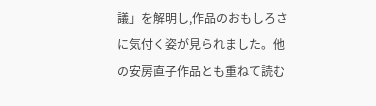議」を解明し,作品のおもしろさに気付く姿が見られました。他の安房直子作品とも重ねて読む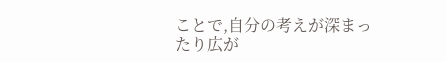ことで,自分の考えが深まったり広が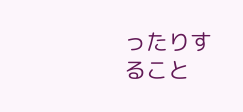ったりすること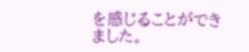を感じることができました。